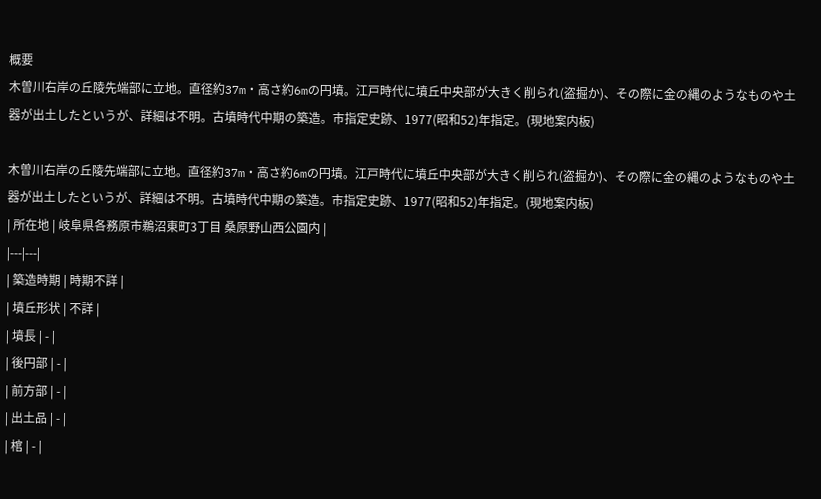概要
木曽川右岸の丘陵先端部に立地。直径約37m・高さ約6mの円墳。江戸時代に墳丘中央部が大きく削られ(盗掘か)、その際に金の縄のようなものや土器が出土したというが、詳細は不明。古墳時代中期の築造。市指定史跡、1977(昭和52)年指定。(現地案内板)

木曽川右岸の丘陵先端部に立地。直径約37m・高さ約6mの円墳。江戸時代に墳丘中央部が大きく削られ(盗掘か)、その際に金の縄のようなものや土器が出土したというが、詳細は不明。古墳時代中期の築造。市指定史跡、1977(昭和52)年指定。(現地案内板)
| 所在地 | 岐阜県各務原市鵜沼東町3丁目 桑原野山西公園内 |
|---|---|
| 築造時期 | 時期不詳 |
| 墳丘形状 | 不詳 |
| 墳長 | - |
| 後円部 | - |
| 前方部 | - |
| 出土品 | - |
| 棺 | - |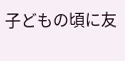子どもの頃に友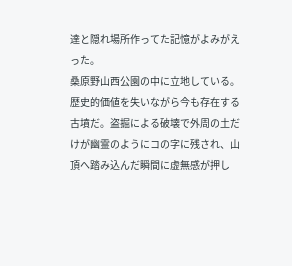達と隠れ場所作ってた記憶がよみがえった。
桑原野山西公園の中に立地している。
歴史的価値を失いながら今も存在する古墳だ。盗掘による破壊で外周の土だけが幽霊のようにコの字に残され、山頂へ踏み込んだ瞬間に虚無感が押し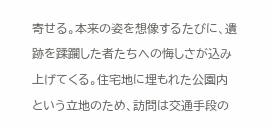寄せる。本来の姿を想像するたびに、遺跡を蹂躙した者たちへの悔しさが込み上げてくる。住宅地に埋もれた公園内という立地のため、訪問は交通手段の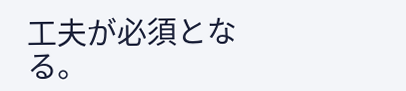工夫が必須となる。